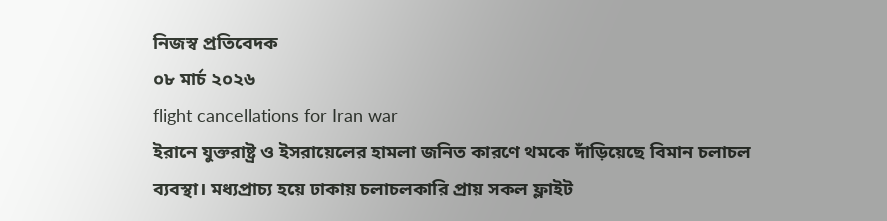নিজস্ব প্রতিবেদক
০৮ মার্চ ২০২৬
flight cancellations for Iran war
ইরানে যুক্তরাষ্ট্র ও ইসরায়েলের হামলা জনিত কারণে থমকে দাঁড়িয়েছে বিমান চলাচল ব্যবস্থা। মধ্যপ্রাচ্য হয়ে ঢাকায় চলাচলকারি প্রায় সকল ফ্লাইট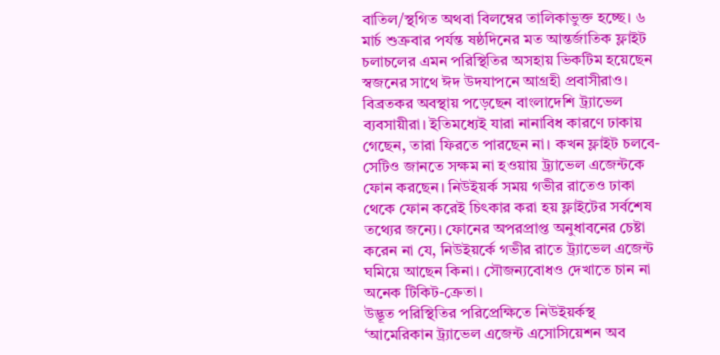বাতিল/স্থগিত অথবা বিলম্বের তালিকাভুক্ত হচ্ছে। ৬ মার্চ শুক্রবার পর্যন্ত ষষ্ঠদিনের মত আন্তর্জাতিক ফ্লাইট চলাচলের এমন পরিস্থিতির অসহায় ভিকটিম হয়েছেন স্বজনের সাথে ঈদ উদযাপনে আগ্রহী প্রবাসীরাও। বিব্রতকর অবস্থায় পড়েছেন বাংলাদেশি ট্র্যাভেল ব্যবসায়ীরা। ইতিমধ্যেই যারা নানাবিধ কারণে ঢাকায় গেছেন, তারা ফিরতে পারছেন না। কখন ফ্লাইট চলবে-সেটিও জানতে সক্ষম না হওয়ায় ট্র্যাভেল এজেন্টকে ফোন করছেন। নিউইয়র্ক সময় গভীর রাতেও ঢাকা থেকে ফোন করেই চিৎকার করা হয় ফ্লাইটের সর্বশেষ তথ্যের জন্যে। ফোনের অপরপ্রাপ্ত অনুধাবনের চেষ্টা করেন না যে, নিউইয়র্কে গভীর রাতে ট্র্যাভেল এজেন্ট ঘমিয়ে আছেন কিনা। সৌজন্যবোধও দেখাতে চান না অনেক টিকিট-ক্রেতা।
উদ্ভূত পরিস্থিতির পরিপ্রেক্ষিতে নিউইয়র্কস্থ ‘আমেরিকান ট্র্যাভেল এজেন্ট এসোসিয়েশন অব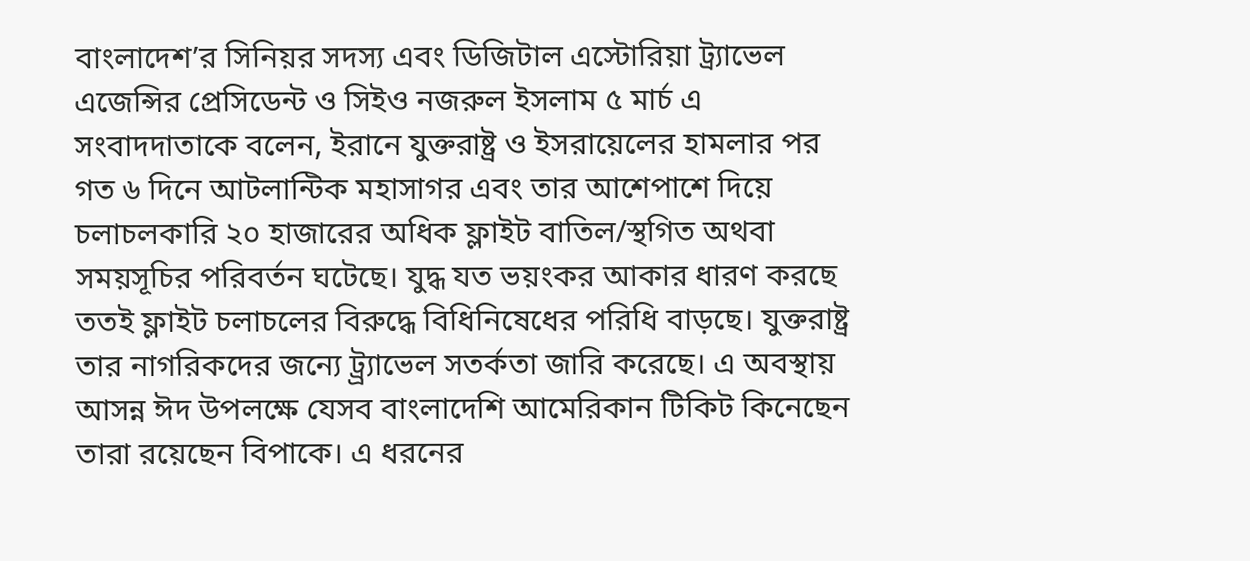বাংলাদেশ’র সিনিয়র সদস্য এবং ডিজিটাল এস্টোরিয়া ট্র্যাভেল এজেন্সির প্রেসিডেন্ট ও সিইও নজরুল ইসলাম ৫ মার্চ এ সংবাদদাতাকে বলেন, ইরানে যুক্তরাষ্ট্র ও ইসরায়েলের হামলার পর গত ৬ দিনে আটলান্টিক মহাসাগর এবং তার আশেপাশে দিয়ে চলাচলকারি ২০ হাজারের অধিক ফ্লাইট বাতিল/স্থগিত অথবা সময়সূচির পরিবর্তন ঘটেছে। যুদ্ধ যত ভয়ংকর আকার ধারণ করছে ততই ফ্লাইট চলাচলের বিরুদ্ধে বিধিনিষেধের পরিধি বাড়ছে। যুক্তরাষ্ট্র তার নাগরিকদের জন্যে ট্র্র্যাভেল সতর্কতা জারি করেছে। এ অবস্থায় আসন্ন ঈদ উপলক্ষে যেসব বাংলাদেশি আমেরিকান টিকিট কিনেছেন তারা রয়েছেন বিপাকে। এ ধরনের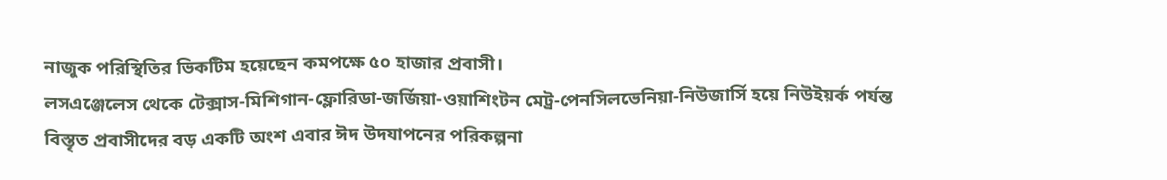নাজুক পরিস্থিতির ভিকটিম হয়েছেন কমপক্ষে ৫০ হাজার প্রবাসী।
লসএঞ্জেলেস থেকে টেক্সাস-মিশিগান-ফ্লোরিডা-জর্জিয়া-ওয়াশিংটন মেট্র-পেনসিলভেনিয়া-নিউজার্সি হয়ে নিউইয়র্ক পর্যন্ত বিস্তৃত প্রবাসীদের বড় একটি অংশ এবার ঈদ উদযাপনের পরিকল্পনা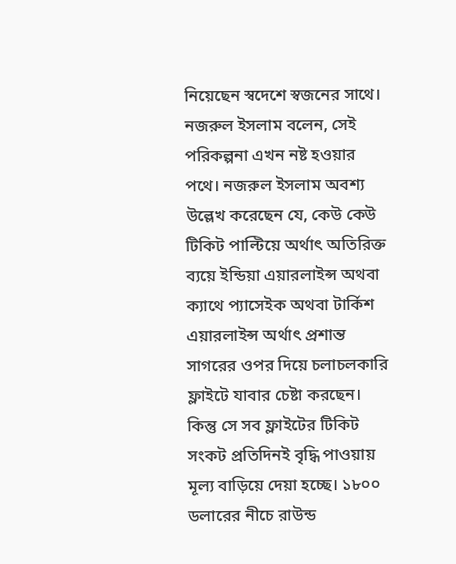নিয়েছেন স্বদেশে স্বজনের সাথে। নজরুল ইসলাম বলেন, সেই পরিকল্পনা এখন নষ্ট হওয়ার পথে। নজরুল ইসলাম অবশ্য উল্লেখ করেছেন যে, কেউ কেউ টিকিট পাল্টিয়ে অর্থাৎ অতিরিক্ত ব্যয়ে ইন্ডিয়া এয়ারলাইন্স অথবা ক্যাথে প্যাসেইক অথবা টার্কিশ এয়ারলাইন্স অর্থাৎ প্রশান্ত সাগরের ওপর দিয়ে চলাচলকারি ফ্লাইটে যাবার চেষ্টা করছেন। কিন্তু সে সব ফ্লাইটের টিকিট সংকট প্রতিদিনই বৃদ্ধি পাওয়ায় মূল্য বাড়িয়ে দেয়া হচ্ছে। ১৮০০ ডলারের নীচে রাউন্ড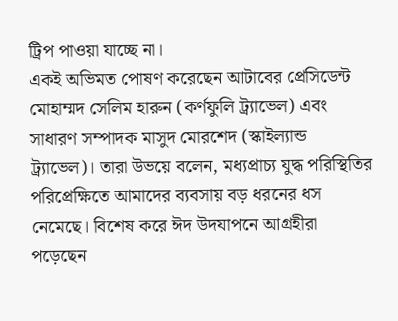ট্রিপ পাওয়া যাচ্ছে না।
একই অভিমত পোষণ করেছেন আটাবের প্রেসিডেন্ট মোহাম্মদ সেলিম হারুন (কর্ণফুলি ট্র্যাভেল) এবং সাধারণ সম্পাদক মাসুদ মোরশেদ (স্কাইল্যান্ড ট্র্যাভেল)। তারা উভয়ে বলেন, মধ্যপ্রাচ্য যুদ্ধ পরিস্থিতির পরিপ্রেক্ষিতে আমাদের ব্যবসায় বড় ধরনের ধস নেমেছে। বিশেষ করে ঈদ উদযাপনে আগ্রহীরা পড়েছেন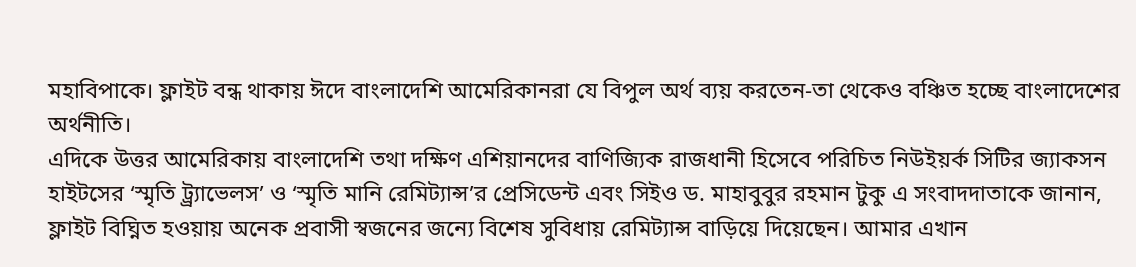মহাবিপাকে। ফ্লাইট বন্ধ থাকায় ঈদে বাংলাদেশি আমেরিকানরা যে বিপুল অর্থ ব্যয় করতেন-তা থেকেও বঞ্চিত হচ্ছে বাংলাদেশের অর্থনীতি।
এদিকে উত্তর আমেরিকায় বাংলাদেশি তথা দক্ষিণ এশিয়ানদের বাণিজ্যিক রাজধানী হিসেবে পরিচিত নিউইয়র্ক সিটির জ্যাকসন হাইটসের ‘স্মৃতি ট্র্র্যাভেলস’ ও ‘স্মৃতি মানি রেমিট্যান্স’র প্রেসিডেন্ট এবং সিইও ড. মাহাবুবুর রহমান টুকু এ সংবাদদাতাকে জানান, ফ্লাইট বিঘ্নিত হওয়ায় অনেক প্রবাসী স্বজনের জন্যে বিশেষ সুবিধায় রেমিট্যান্স বাড়িয়ে দিয়েছেন। আমার এখান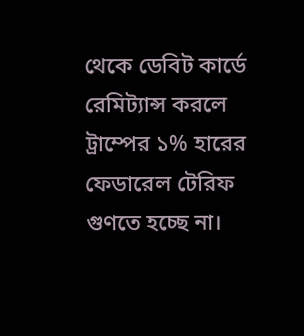থেকে ডেবিট কার্ডে রেমিট্যান্স করলে ট্রাম্পের ১% হারের ফেডারেল টেরিফ গুণতে হচ্ছে না।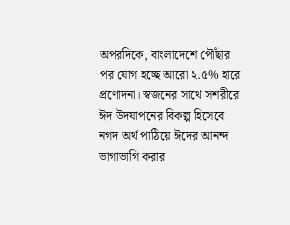অপরদিকে, বাংলাদেশে পৌঁছার পর যোগ হচ্ছে আরো ২.৫% হারে প্রণোদনা। স্বজনের সাথে সশরীরে ঈদ উদযাপনের বিকল্প হিসেবে নগদ অর্থ পাঠিয়ে ঈদের আনন্দ ভাগাভাগি করার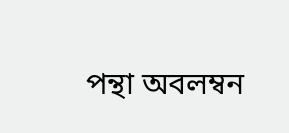পন্থা অবলম্বন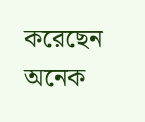করেছেন অনেক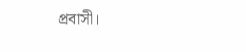প্রবাসী।